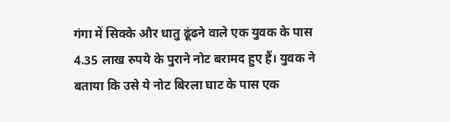गंगा में सिक्के और धातु ढूंढने वाले एक युवक के पास 4.35 लाख रुपये के पुराने नोट बरामद हुए हैं। युवक ने बताया कि उसे ये नोट बिरला घाट के पास एक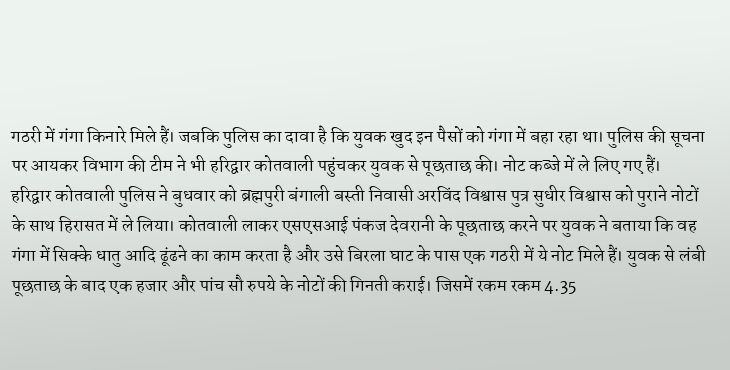गठरी में गंगा किनारे मिले हैं। जबकि पुलिस का दावा है कि युवक खुद इन पैसों को गंगा में बहा रहा था। पुलिस की सूचना पर आयकर विभाग की टीम ने भी हरिद्वार कोतवाली पहुंचकर युवक से पूछताछ की। नोट कब्जे में ले लिए गए हैं।
हरिद्वार कोतवाली पुलिस ने बुधवार को ब्रह्मपुरी बंगाली बस्ती निवासी अरविंद विश्वास पुत्र सुधीर विश्वास को पुराने नोटों के साथ हिरासत में ले लिया। कोतवाली लाकर एसएसआई पंकज देवरानी के पूछताछ करने पर युवक ने बताया कि वह गंगा में सिक्के धातु आदि ढूंढने का काम करता है और उसे बिरला घाट के पास एक गठरी में ये नोट मिले हैं। युवक से लंबी पूछताछ के बाद एक हजार और पांच सौ रुपये के नोटों की गिनती कराई। जिसमें रकम रकम 4.35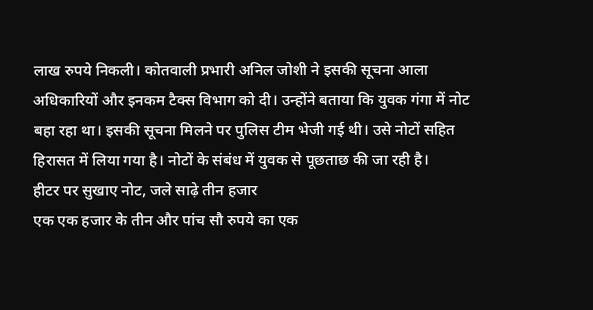लाख रुपये निकली। कोतवाली प्रभारी अनिल जोशी ने इसकी सूचना आला अधिकारियों और इनकम टैक्स विभाग को दी। उन्होंने बताया कि युवक गंगा में नोट बहा रहा था। इसकी सूचना मिलने पर पुलिस टीम भेजी गई थी। उसे नोटों सहित हिरासत में लिया गया है। नोटों के संबंध में युवक से पूछताछ की जा रही है।
हीटर पर सुखाए नोट, जले साढ़े तीन हजार
एक एक हजार के तीन और पांच सौ रुपये का एक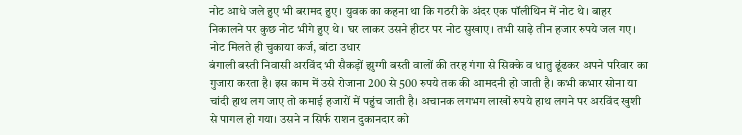नोट आधे जले हुए भी बरामद हुए। युवक का कहना था कि गठरी के अंदर एक पॉलीथिन में नोट थे। बाहर निकालने पर कुछ नोट भीगे हुए थे। घर लाकर उसने हीटर पर नोट सुखाए। तभी साढ़े तीन हजार रुपये जल गए।
नोट मिलते ही चुकाया कर्ज, बांटा उधार
बंगाली बस्ती निवासी अरविंद भी सैकड़ों झुग्गी बस्ती वालों की तरह गंगा से सिक्के व धातु ढूंढकर अपने परिवार का गुजारा करता है। इस काम में उसे रोजाना 200 से 500 रुपये तक की आमदनी हो जाती है। कभी कभार सोना या चांदी हाथ लग जाए तो कमाई हजारों में पहुंच जाती है। अचानक लगभग लाखों रुपये हाथ लगने पर अरविंद खुशी से पागल हो गया। उसने न सिर्फ राशन दुकानदार को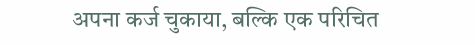अपना कर्ज चुकाया, बल्कि एक परिचित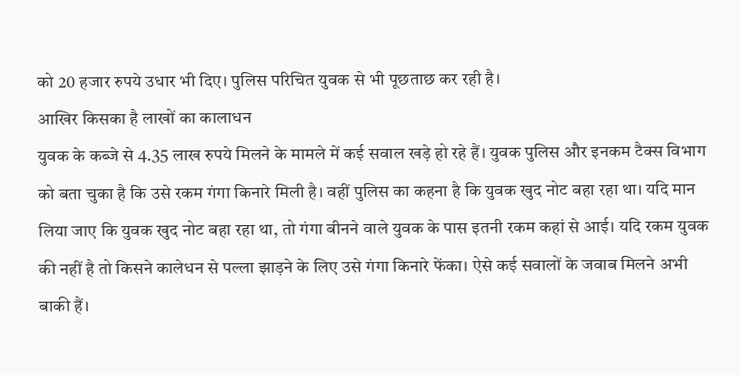को 20 हजार रुपये उधार भी दिए। पुलिस परिचित युवक से भी पूछताछ कर रही है।
आखिर किसका है लाखों का कालाधन
युवक के कब्जे से 4.35 लाख रुपये मिलने के मामले में कई सवाल खड़े हो रहे हैं। युवक पुलिस और इनकम टैक्स विभाग को बता चुका है कि उसे रकम गंगा किनारे मिली है। वहीं पुलिस का कहना है कि युवक खुद नोट बहा रहा था। यदि मान लिया जाए कि युवक खुद नोट बहा रहा था, तो गंगा बीनने वाले युवक के पास इतनी रकम कहां से आई। यदि रकम युवक की नहीं है तो किसने कालेधन से पल्ला झाड़ने के लिए उसे गंगा किनारे फेंका। ऐसे कई सवालों के जवाब मिलने अभी बाकी हैं।